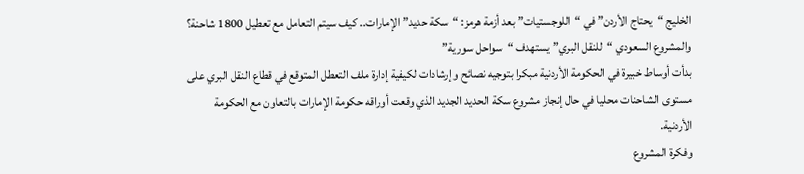الخليج “يحتاج الأردن” في “اللوجستيات” بعد أزمة هرمز: “سكة حديد” الإمارات.. كيف سيتم التعامل مع تعطيل 1800 شاحنة؟ والمشروع السعودي “للنقل البري” يستهدف “سواحل سورية”
بدأت أوساط خبيرة في الحكومة الأردنية مبكرا بتوجيه نصائح وإرشادات لكيفية إدارة ملف التعطل المتوقع في قطاع النقل البري على مستوى الشاحنات محليا في حال إنجاز مشروع سكة الحديد الجديد الذي وقعت أوراقه حكومة الإمارات بالتعاون مع الحكومة الأردنية.
وفكرة المشروع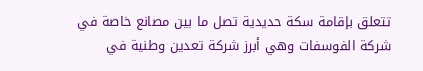تتعلق بإقامة سكة حديدية تصل ما بين مصانع خاصة في شركة الفوسفات وهي أبرز شركة تعدين وطنية في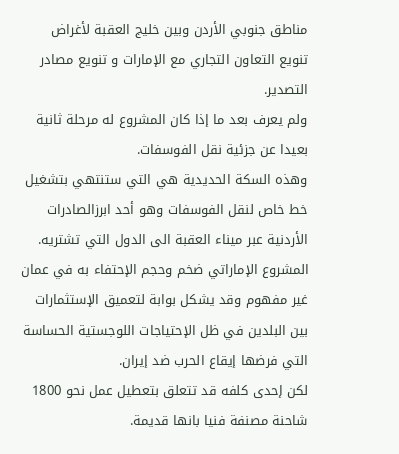مناطق جنوبي الأردن وبين خليج العقبة لأغراض تنويع التعاون التجاري مع الإمارات و تنويع مصادر التصدير.
ولم يعرف بعد ما إذا كان المشروع له مرحلة ثانية بعيدا عن جزئية نقل الفوسفات.
وهذه السكة الحديدية هي التي ستنتهي بتشغيل خط خاص لنقل الفوسفات وهو أحد ابرزالصادرات الأردنية عبر ميناء العقبة الى الدول التي تشتريه.
المشروع الإماراتي ضخم وحجم الإحتفاء به في عمان غير مفهوم وقد يشكل بوابة لتعميق الإستثمارات بين البلدين في ظل الإحتياجات اللوجستية الحساسة التي فرضها إيقاع الحرب ضد إيران.
لكن إحدى كلفه قد تتعلق بتعطيل عمل نحو 1800 شاحنة مصنفة فنيا بانها قديمة.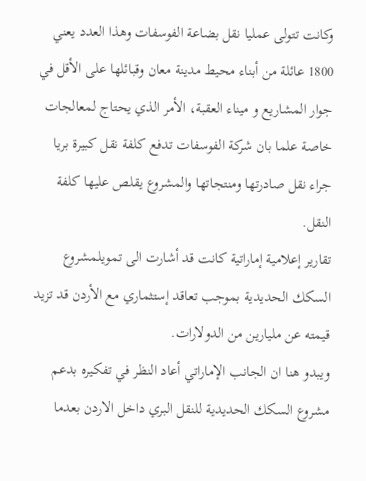وكانت تتولى عمليا نقل بضاعة الفوسفات وهذا العدد يعني 1800 عائلة من أبناء محيط مدينة معان وقبائلها على الأقل في جوار المشاريع و ميناء العقبة، الأمر الذي يحتاج لمعالجات خاصة علما بان شركة الفوسفات تدفع كلفة نقل كبيرة بريا جراء نقل صادرتها ومنتجاتها والمشروع يقلص عليها كلفة النقل.
تقارير إعلامية إماراتية كانت قد أشارت الى تمويلمشروع السكك الحديدية بموجب تعاقد إستثماري مع الأردن قد تزيد قيمته عن مليارين من الدولارات.
ويبدو هنا ان الجانب الإماراتي أعاد النظر في تفكيره بدعم مشروع السكك الحديدية للنقل البري داخل الاردن بعدما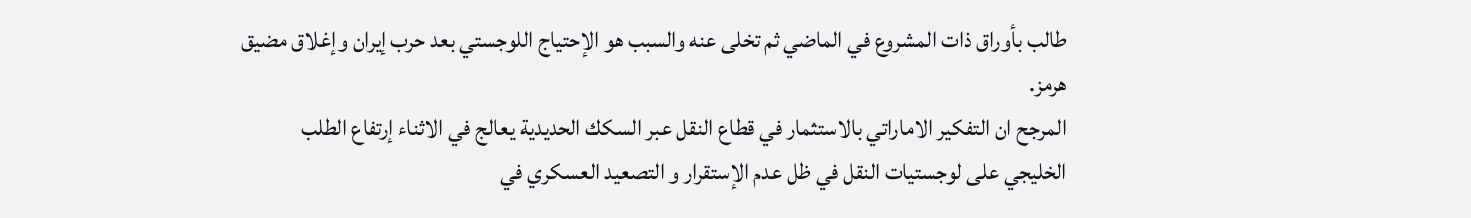طالب بأوراق ذات المشروع في الماضي ثم تخلى عنه والسبب هو الإحتياج اللوجستي بعد حرب إيران وإغلاق مضيق هرمز.
المرجح ان التفكير الاماراتي بالاستثمار في قطاع النقل عبر السكك الحديدية يعالج في الاثناء إرتفاع الطلب الخليجي على لوجستيات النقل في ظل عدم الإستقرار و التصعيد العسكري في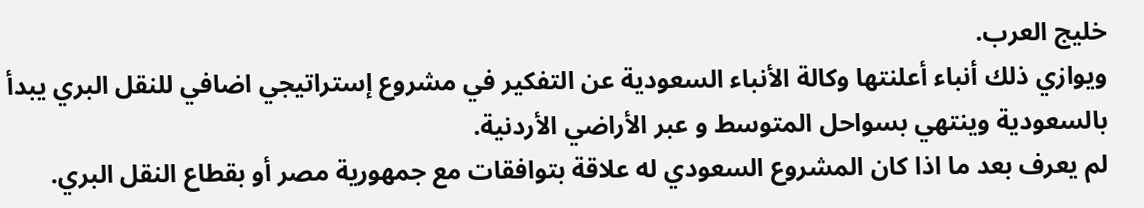خليج العرب.
ويوازي ذلك أنباء أعلنتها وكالة الأنباء السعودية عن التفكير في مشروع إستراتيجي اضافي للنقل البري يبدأ بالسعودية وينتهي بسواحل المتوسط و عبر الأراضي الأردنية.
لم يعرف بعد ما اذا كان المشروع السعودي له علاقة بتوافقات مع جمهورية مصر أو بقطاع النقل البري.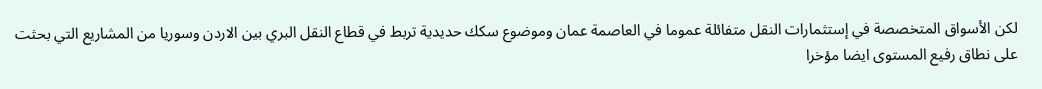لكن الأسواق المتخصصة في إستثمارات النقل متفائلة عموما في العاصمة عمان وموضوع سكك حديدية تربط في قطاع النقل البري بين الاردن وسوريا من المشاريع التي بحثت على نطاق رفيع المستوى ايضا مؤخرا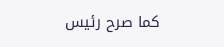كما صرح رئيس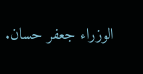الوزراء جعفر حسان.